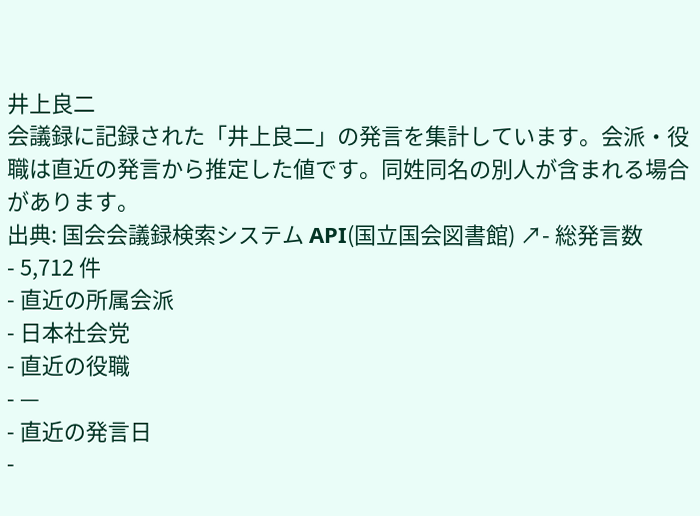井上良二
会議録に記録された「井上良二」の発言を集計しています。会派・役職は直近の発言から推定した値です。同姓同名の別人が含まれる場合があります。
出典: 国会会議録検索システム API(国立国会図書館) ↗- 総発言数
- 5,712 件
- 直近の所属会派
- 日本社会党
- 直近の役職
- —
- 直近の発言日
-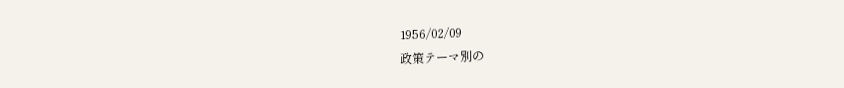1956/02/09
政策テーマ別の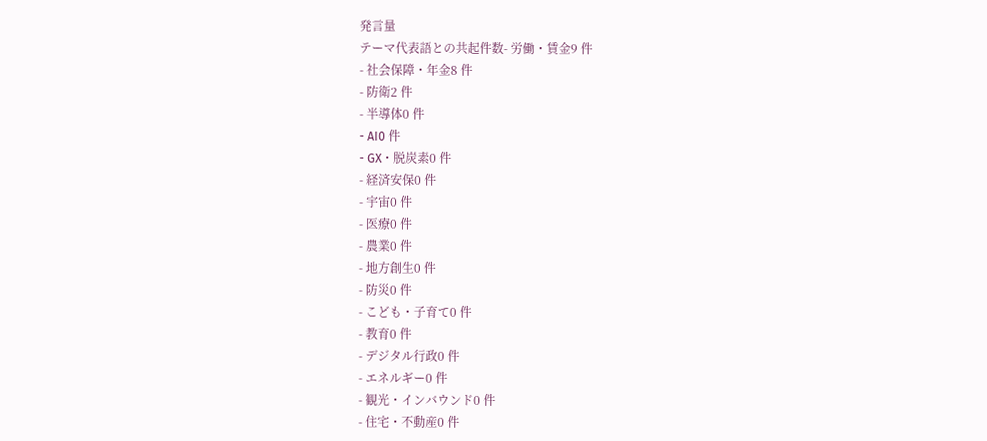発言量
テーマ代表語との共起件数- 労働・賃金9 件
- 社会保障・年金8 件
- 防衛2 件
- 半導体0 件
- AI0 件
- GX・脱炭素0 件
- 経済安保0 件
- 宇宙0 件
- 医療0 件
- 農業0 件
- 地方創生0 件
- 防災0 件
- こども・子育て0 件
- 教育0 件
- デジタル行政0 件
- エネルギー0 件
- 観光・インバウンド0 件
- 住宅・不動産0 件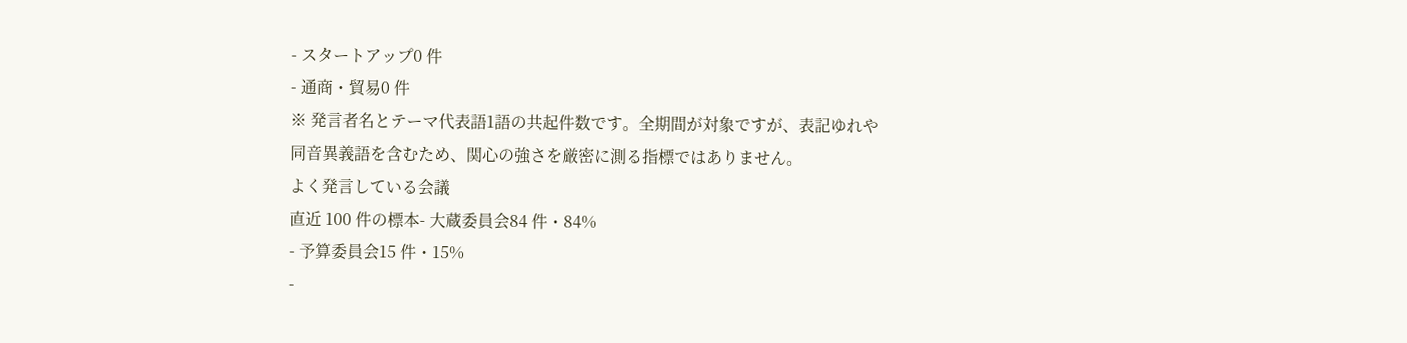- スタートアップ0 件
- 通商・貿易0 件
※ 発言者名とテーマ代表語1語の共起件数です。全期間が対象ですが、表記ゆれや 同音異義語を含むため、関心の強さを厳密に測る指標ではありません。
よく発言している会議
直近 100 件の標本- 大蔵委員会84 件・84%
- 予算委員会15 件・15%
-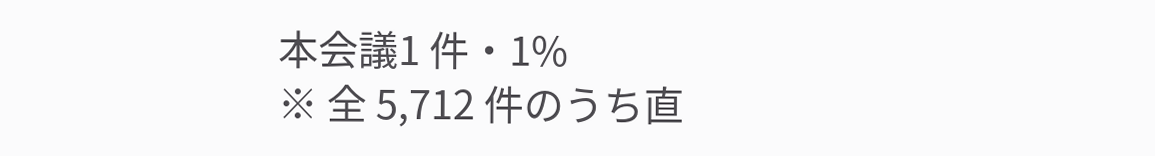本会議1 件・1%
※ 全 5,712 件のうち直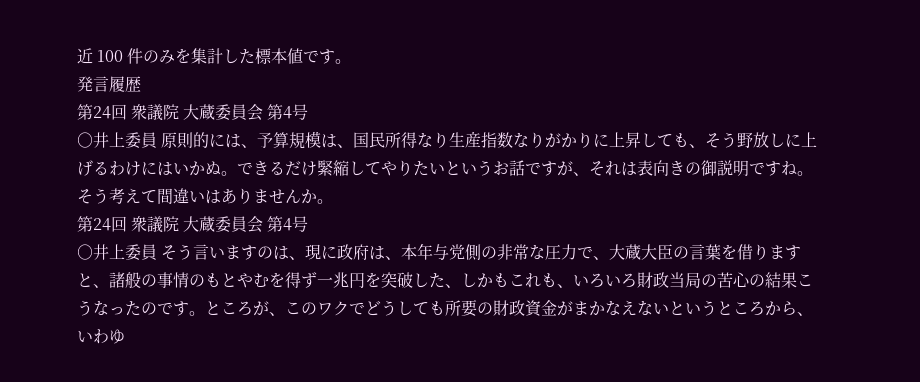近 100 件のみを集計した標本値です。
発言履歴
第24回 衆議院 大蔵委員会 第4号
○井上委員 原則的には、予算規模は、国民所得なり生産指数なりがかりに上昇しても、そう野放しに上げるわけにはいかぬ。できるだけ緊縮してやりたいというお話ですが、それは表向きの御説明ですね。そう考えて間違いはありませんか。
第24回 衆議院 大蔵委員会 第4号
○井上委員 そう言いますのは、現に政府は、本年与党側の非常な圧力で、大蔵大臣の言葉を借りますと、諸般の事情のもとやむを得ず一兆円を突破した、しかもこれも、いろいろ財政当局の苦心の結果こうなったのです。ところが、このワクでどうしても所要の財政資金がまかなえないというところから、いわゆ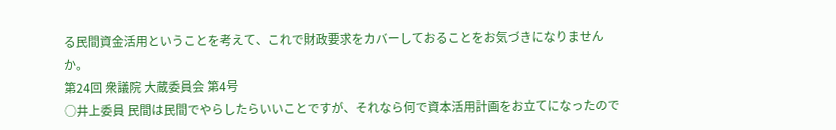る民間資金活用ということを考えて、これで財政要求をカバーしておることをお気づきになりませんか。
第24回 衆議院 大蔵委員会 第4号
○井上委員 民間は民間でやらしたらいいことですが、それなら何で資本活用計画をお立てになったので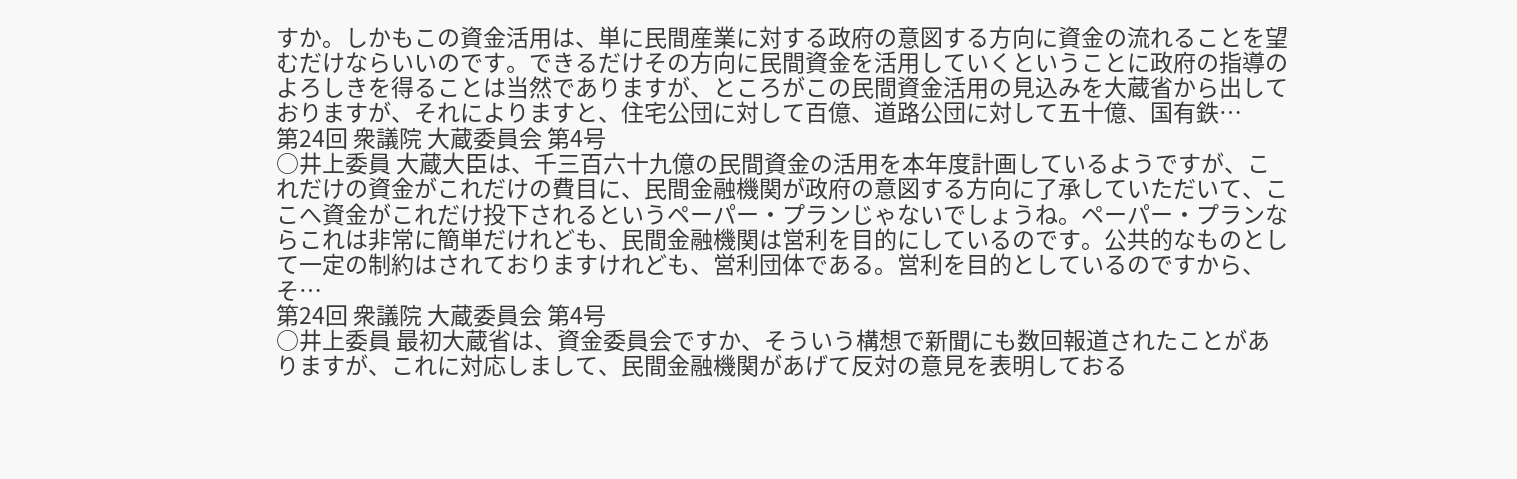すか。しかもこの資金活用は、単に民間産業に対する政府の意図する方向に資金の流れることを望むだけならいいのです。できるだけその方向に民間資金を活用していくということに政府の指導のよろしきを得ることは当然でありますが、ところがこの民間資金活用の見込みを大蔵省から出しておりますが、それによりますと、住宅公団に対して百億、道路公団に対して五十億、国有鉄…
第24回 衆議院 大蔵委員会 第4号
○井上委員 大蔵大臣は、千三百六十九億の民間資金の活用を本年度計画しているようですが、これだけの資金がこれだけの費目に、民間金融機関が政府の意図する方向に了承していただいて、ここへ資金がこれだけ投下されるというペーパー・プランじゃないでしょうね。ペーパー・プランならこれは非常に簡単だけれども、民間金融機関は営利を目的にしているのです。公共的なものとして一定の制約はされておりますけれども、営利団体である。営利を目的としているのですから、そ…
第24回 衆議院 大蔵委員会 第4号
○井上委員 最初大蔵省は、資金委員会ですか、そういう構想で新聞にも数回報道されたことがありますが、これに対応しまして、民間金融機関があげて反対の意見を表明しておる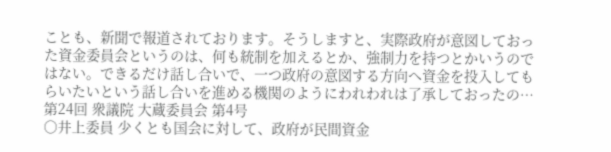ことも、新聞で報道されております。そうしますと、実際政府が意図しておった資金委員会というのは、何も統制を加えるとか、強制力を持つとかいうのではない。できるだけ話し合いで、一つ政府の意図する方向へ資金を投入してもらいたいという話し合いを進める機関のようにわれわれは了承しておったの…
第24回 衆議院 大蔵委員会 第4号
○井上委員 少くとも国会に対して、政府が民間資金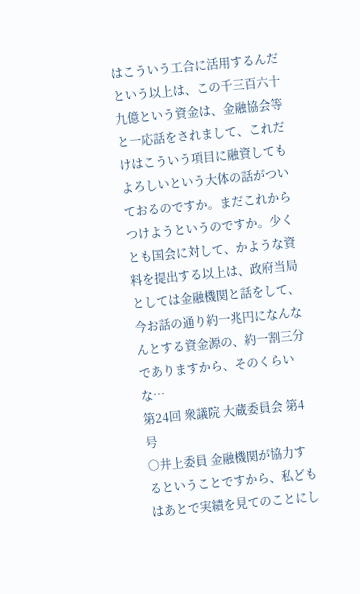はこういう工合に活用するんだという以上は、この千三百六十九億という資金は、金融協会等と一応話をされまして、これだけはこういう項目に融資してもよろしいという大体の話がついておるのですか。まだこれからつけようというのですか。少くとも国会に対して、かような資料を提出する以上は、政府当局としては金融機関と話をして、今お話の通り約一兆円になんなんとする資金源の、約一割三分でありますから、そのくらいな…
第24回 衆議院 大蔵委員会 第4号
○井上委員 金融機関が協力するということですから、私どもはあとで実績を見てのことにし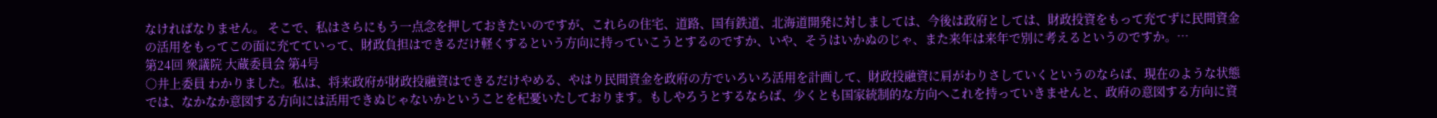なければなりません。 そこで、私はさらにもう一点念を押しておきたいのですが、これらの住宅、道路、国有鉄道、北海道開発に対しましては、今後は政府としては、財政投資をもって充てずに民間資金の活用をもってこの面に充てていって、財政負担はできるだけ軽くするという方向に持っていこうとするのですか、いや、そうはいかぬのじゃ、また来年は来年で別に考えるというのですか。…
第24回 衆議院 大蔵委員会 第4号
○井上委員 わかりました。私は、将来政府が財政投融資はできるだけやめる、やはり民間資金を政府の方でいろいろ活用を計画して、財政投融資に肩がわりさしていくというのならば、現在のような状態では、なかなか意図する方向には活用できぬじゃないかということを杞憂いたしております。もしやろうとするならば、少くとも国家統制的な方向へこれを持っていきませんと、政府の意図する方向に資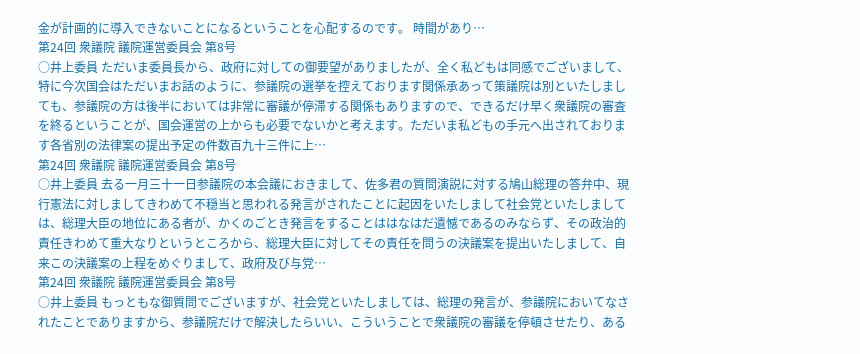金が計画的に導入できないことになるということを心配するのです。 時間があり…
第24回 衆議院 議院運営委員会 第8号
○井上委員 ただいま委員長から、政府に対しての御要望がありましたが、全く私どもは同感でございまして、特に今次国会はただいまお話のように、参議院の選挙を控えております関係承あって策議院は別といたしましても、参議院の方は後半においては非常に審議が停滞する関係もありますので、できるだけ早く衆議院の審査を終るということが、国会運営の上からも必要でないかと考えます。ただいま私どもの手元へ出されております各省別の法律案の提出予定の件数百九十三件に上…
第24回 衆議院 議院運営委員会 第8号
○井上委員 去る一月三十一日参議院の本会議におきまして、佐多君の質問演説に対する鳩山総理の答弁中、現行憲法に対しましてきわめて不穏当と思われる発言がされたことに起因をいたしまして社会党といたしましては、総理大臣の地位にある者が、かくのごとき発言をすることははなはだ遺憾であるのみならず、その政治的責任きわめて重大なりというところから、総理大臣に対してその責任を問うの決議案を提出いたしまして、自来この決議案の上程をめぐりまして、政府及び与党…
第24回 衆議院 議院運営委員会 第8号
○井上委員 もっともな御質問でございますが、社会党といたしましては、総理の発言が、参議院においてなされたことでありますから、参議院だけで解決したらいい、こういうことで衆議院の審議を停頓させたり、ある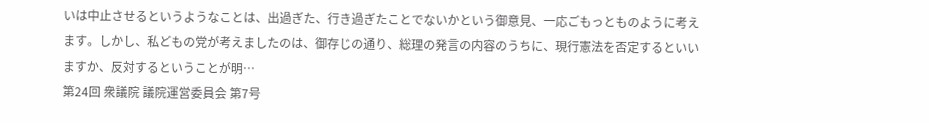いは中止させるというようなことは、出過ぎた、行き過ぎたことでないかという御意見、一応ごもっとものように考えます。しかし、私どもの党が考えましたのは、御存じの通り、総理の発言の内容のうちに、現行憲法を否定するといいますか、反対するということが明…
第24回 衆議院 議院運営委員会 第7号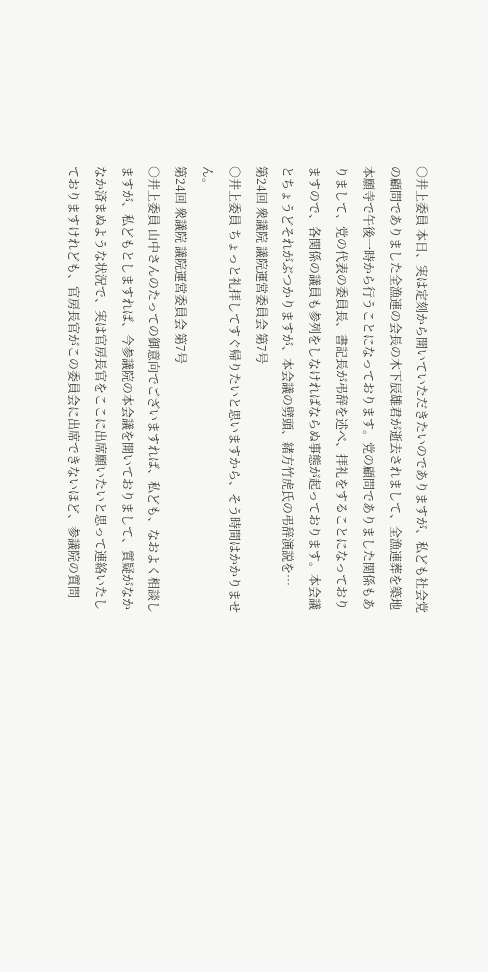○井上委員 本日、実は定刻から開いていただきたいのでありますが、私ども社会党の顧問でありました全漁連の会長の木下辰雄君が逝去されまして、全漁連葬を築地本願寺で午後一時から行うことになっております。党の顧問でありました関係もありまして、党の代表の委員長、書記長が弔辞を述べ、拝礼をすることになっておりますので、各関係の議員も参列をしなければならぬ事態が起っております。本会議とちょうどそれがぶつかりますが、本会議の劈頭、緒方竹虎氏の弔辞演説を…
第24回 衆議院 議院運営委員会 第7号
○井上委員 ちょっと礼拝してすぐ帰りたいと思いますから、そう時間はかかりません。
第24回 衆議院 議院運営委員会 第7号
○井上委員 山中さんのたっての御意向でございますれば、私ども、なおよく相談しますが、私どもとしますれば、今参議院の本会議を開いておりまして、質疑がなかなか済まぬような状況で、実は官房長官をここに出席願いたいと思って連絡いたしておりますけれども、官房長官がこの委員会に出席できないほど、参議院の質問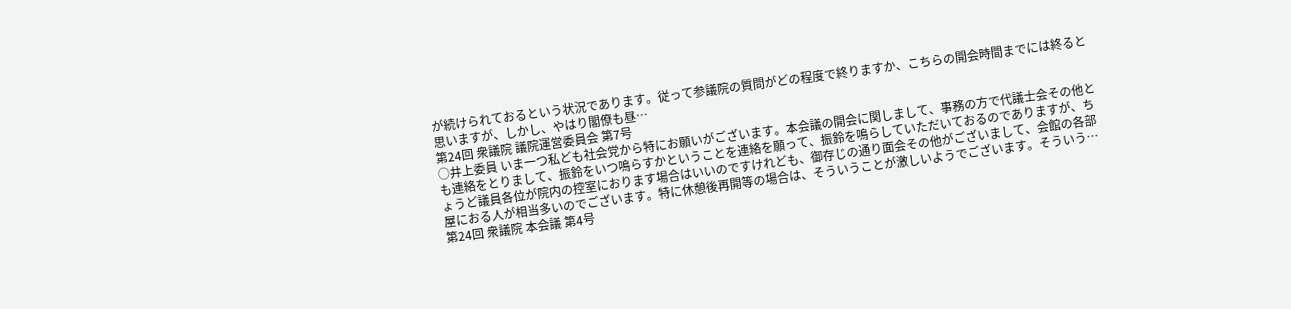が続けられておるという状況であります。従って参議院の質問がどの程度で終りますか、こちらの開会時間までには終ると思いますが、しかし、やはり閣僚も昼…
第24回 衆議院 議院運営委員会 第7号
○井上委員 いま一つ私ども社会党から特にお願いがございます。本会議の開会に関しまして、事務の方で代議士会その他とも連絡をとりまして、振鈴をいつ鳴らすかということを連絡を願って、振鈴を鳴らしていただいておるのでありますが、ちょうど議員各位が院内の控室におります場合はいいのですけれども、御存じの通り面会その他がございまして、会館の各部屋におる人が相当多いのでございます。特に休憩後再開等の場合は、そういうことが激しいようでございます。そういう…
第24回 衆議院 本会議 第4号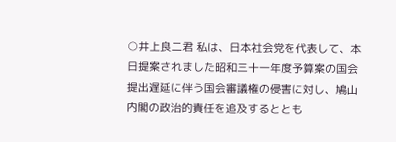○井上良二君 私は、日本社会党を代表して、本日提案されました昭和三十一年度予算案の国会提出遅延に伴う国会審議権の侵害に対し、鳩山内閣の政治的責任を追及するととも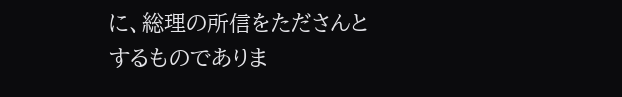に、総理の所信をたださんとするものでありま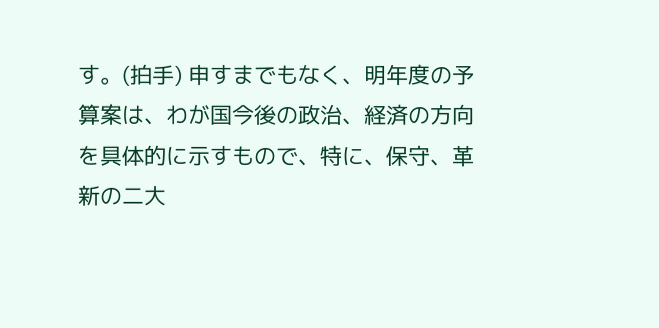す。(拍手) 申すまでもなく、明年度の予算案は、わが国今後の政治、経済の方向を具体的に示すもので、特に、保守、革新の二大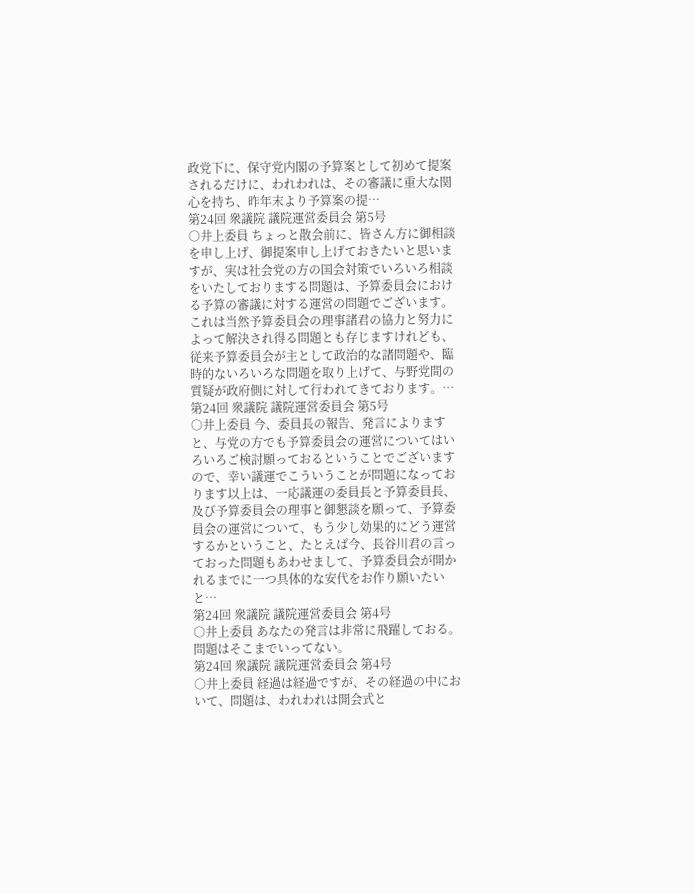政党下に、保守党内閣の予算案として初めて提案されるだけに、われわれは、その審議に重大な関心を持ち、昨年末より予算案の提…
第24回 衆議院 議院運営委員会 第5号
○井上委員 ちょっと散会前に、皆さん方に御相談を申し上げ、御提案申し上げておきたいと思いますが、実は社会党の方の国会対策でいろいろ相談をいたしておりまする問題は、予算委員会における予算の審議に対する運営の問題でございます。これは当然予算委員会の理事諸君の協力と努力によって解決され得る問題とも存じますけれども、従来予算委員会が主として政治的な諸問題や、臨時的ないろいろな問題を取り上げて、与野党間の質疑が政府側に対して行われてきております。…
第24回 衆議院 議院運営委員会 第5号
○井上委員 今、委員長の報告、発言によりますと、与党の方でも予算委員会の運営についてはいろいろご検討願っておるということでございますので、幸い議運でこういうことが問題になっております以上は、一応議運の委員長と予算委員長、及び予算委員会の理事と御懇談を願って、予算委員会の運営について、もう少し効果的にどう運営するかということ、たとえば今、長谷川君の言っておった問題もあわせまして、予算委員会が開かれるまでに一つ具体的な安代をお作り願いたいと…
第24回 衆議院 議院運営委員会 第4号
○井上委員 あなたの発言は非常に飛躍しておる。問題はそこまでいってない。
第24回 衆議院 議院運営委員会 第4号
○井上委員 経過は経過ですが、その経過の中において、問題は、われわれは開会式と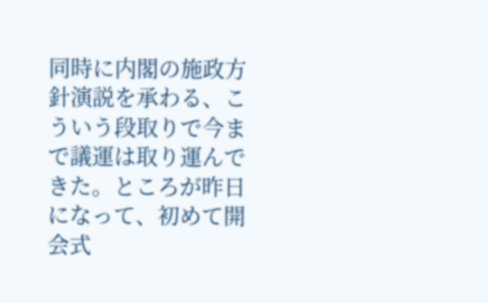同時に内閣の施政方針演説を承わる、こういう段取りで今まで議運は取り運んできた。ところが昨日になって、初めて開会式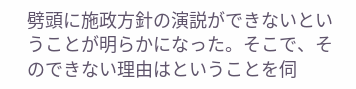劈頭に施政方針の演説ができないということが明らかになった。そこで、そのできない理由はということを伺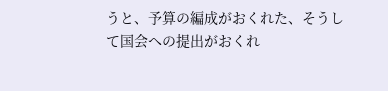うと、予算の編成がおくれた、そうして国会への提出がおくれ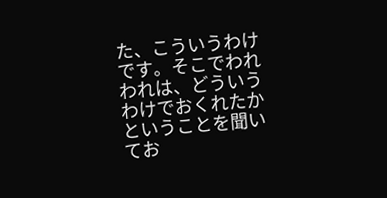た、こういうわけです。そこでわれわれは、どういうわけでおくれたかということを聞いてお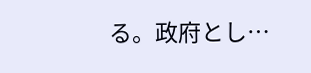る。政府とし…